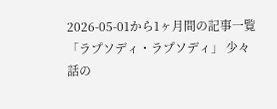2026-05-01から1ヶ月間の記事一覧
「ラプソディ・ラプソディ」 少々話の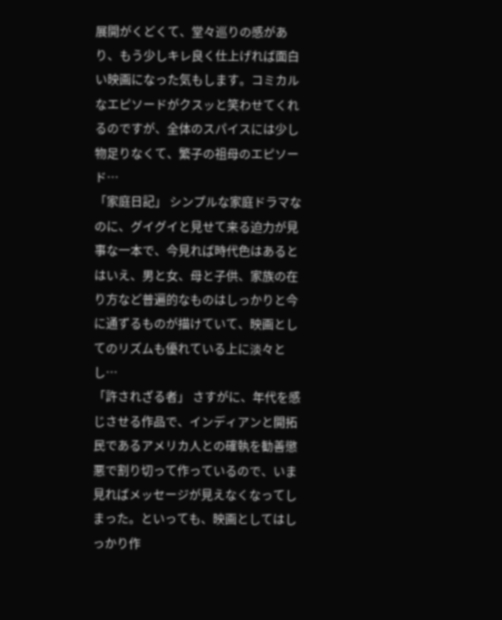展開がくどくて、堂々巡りの感があり、もう少しキレ良く仕上げれば面白い映画になった気もします。コミカルなエピソードがクスッと笑わせてくれるのですが、全体のスパイスには少し物足りなくて、繁子の祖母のエピソード…
「家庭日記」 シンプルな家庭ドラマなのに、グイグイと見せて来る迫力が見事な一本で、今見れば時代色はあるとはいえ、男と女、母と子供、家族の在り方など普遍的なものはしっかりと今に通ずるものが描けていて、映画としてのリズムも優れている上に淡々とし…
「許されざる者」 さすがに、年代を感じさせる作品で、インディアンと開拓民であるアメリカ人との確執を勧善懲悪で割り切って作っているので、いま見ればメッセージが見えなくなってしまった。といっても、映画としてはしっかり作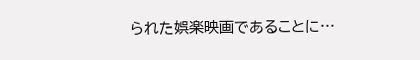られた娯楽映画であることに…